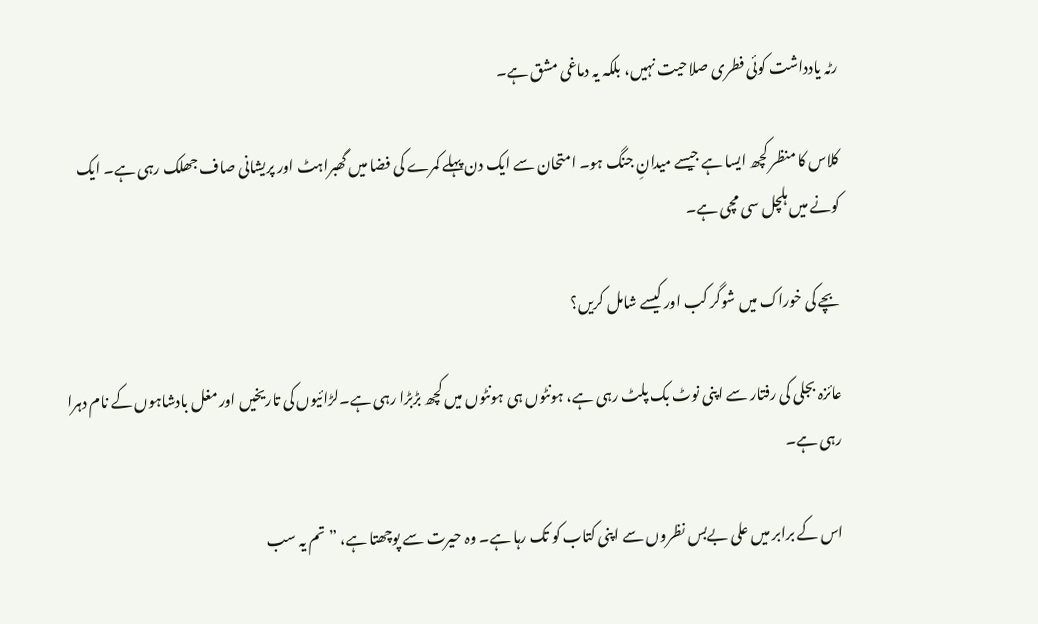رٹہ یادداشت کوئی فطری صلاحیت نہیں، بلکہ یہ دماغی مشق ہے۔

کلاس کا منظر کچھ ایسا ہے جیسے میدانِ جنگ ہو۔ امتحان سے ایک دن پہلے کمرے کی فضا میں گھبراہٹ اور پریشانی صاف جھلک رہی ہے۔ ایک کونے میں ہلچل سی مچی ہے۔

بچے کی خوراک میں شوگر کب اور کیسے شامل کریں؟

عائزہ بجلی کی رفتار سے اپنی نوٹ بک پلٹ رہی ہے، ہونٹوں ہی ہونٹوں میں کچھ بڑبڑا رہی ہے۔لڑائیوں کی تاریخیں اور مغل بادشاہوں کے نام دہرا رہی ہے۔

اس کے برابر میں علی بےبس نظروں سے اپنی کتاب کو تک رہا ہے۔ وہ حیرت سے پوچھتا ہے، ”تم یہ سب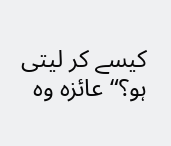کیسے کر لیتی ہو؟“ عائزہ وہ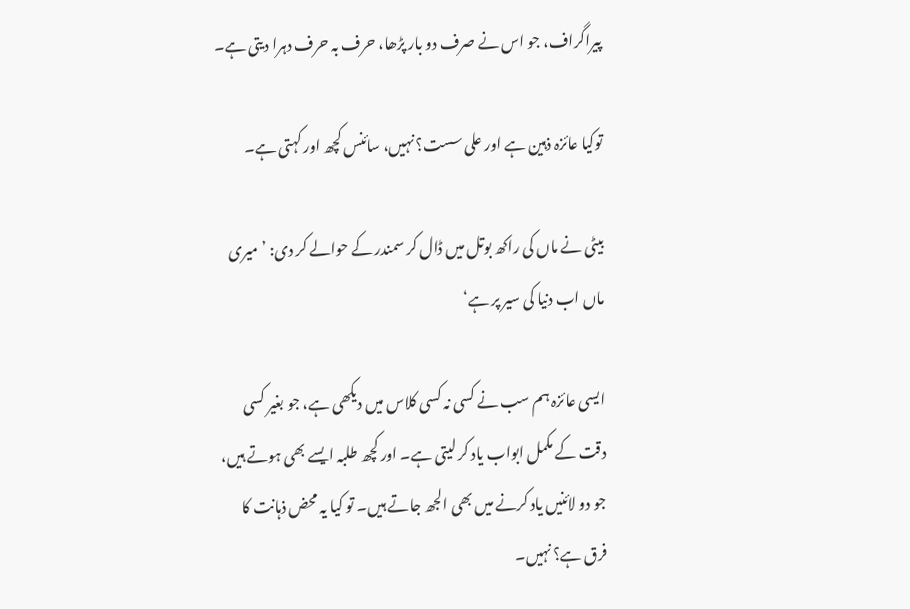پیراگراف، جو اس نے صرف دو بار پڑھا، حرف بہ حرف دہرا دیتی ہے۔

توکیا عائزہ ذہین ہے اور علی سست؟ نہیں، سائنس کچھ اور کہتی ہے۔

بیٹی نے ماں کی راکھ بوتل میں ڈال کر سمندر کے حوالے کر دی: ’میری ماں اب دنیا کی سیر پر ہے‘

ایسی عائزہ ہم سب نے کسی نہ کسی کلاس میں دیکھی ہے، جو بغیر کسی دقت کے مکمل ابواب یاد کر لیتی ہے۔ اور کچھ طلبہ ایسے بھی ہوتے ہیں، جو دو لائنیں یاد کرنے میں بھی الجھ جاتے ہیں۔ تو کیا یہ محض ذہانت کا فرق ہے؟ نہیں۔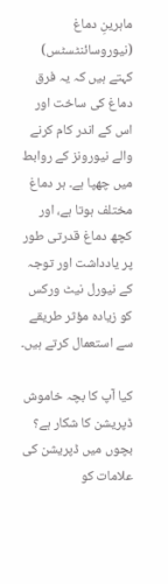ماہرینِ دماغ (نیوروسائنٹسٹس) کہتے ہیں کہ یہ فرق دماغ کی ساخت اور اس کے اندر کام کرنے والے نیورونز کے روابط میں چھپا ہے۔ ہر دماغ مختلف ہوتا ہے، اور کچھ دماغ قدرتی طور پر یادداشت اور توجہ کے نیورل نیٹ ورکس کو زیادہ مؤثر طریقے سے استعمال کرتے ہیں۔

کیا آپ کا بچہ خاموش ڈپریشن کا شکار ہے؟ بچوں میں ڈپریشن کی علامات کو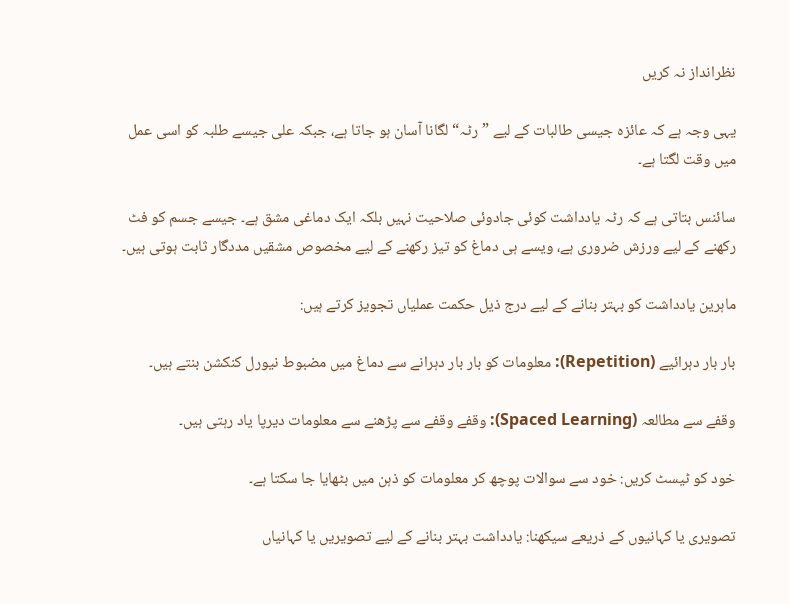نظرانداز نہ کریں

یہی وجہ ہے کہ عائزہ جیسی طالبات کے لیے ”رٹہ“ لگانا آسان ہو جاتا ہے، جبکہ علی جیسے طلبہ کو اسی عمل میں وقت لگتا ہے۔

سائنس بتاتی ہے کہ رٹہ یادداشت کوئی جادوئی صلاحیت نہیں بلکہ ایک دماغی مشق ہے۔ جیسے جسم کو فٹ رکھنے کے لیے ورزش ضروری ہے، ویسے ہی دماغ کو تیز رکھنے کے لیے مخصوص مشقیں مددگار ثابت ہوتی ہیں۔

ماہرین یادداشت کو بہتر بنانے کے لیے درج ذیل حکمت عملیاں تجویز کرتے ہیں:

بار بار دہرائیے (Repetition): معلومات کو بار بار دہرانے سے دماغ میں مضبوط نیورل کنکشن بنتے ہیں۔

وقفے سے مطالعہ (Spaced Learning): وقفے وقفے سے پڑھنے سے معلومات دیرپا یاد رہتی ہیں۔

خود کو ٹیسٹ کریں: خود سے سوالات پوچھ کر معلومات کو ذہن میں بٹھایا جا سکتا ہے۔

تصویری یا کہانیوں کے ذریعے سیکھنا: یادداشت بہتر بنانے کے لیے تصویریں یا کہانیاں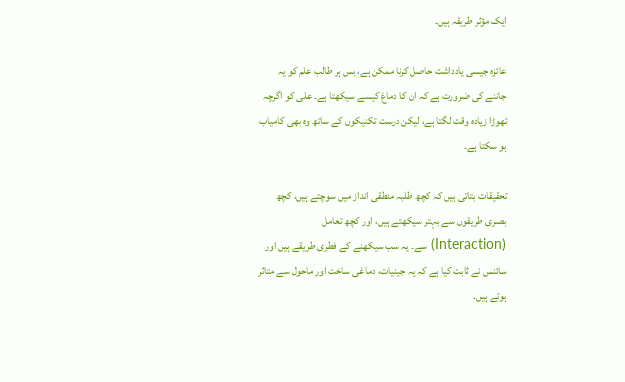ایک مؤثر طریقہ ہیں۔

عائزہ جیسی یادداشت حاصل کرنا ممکن ہے، بس ہر طالب علم کو یہ جاننے کی ضرورت ہے کہ ان کا دماغ کیسے سیکھتا ہے۔ علی کو اگرچہ تھوڑا زیادہ وقت لگتا ہے، لیکن درست تکنیکوں کے ساتھ وہ بھی کامیاب ہو سکتا ہے۔

تحقیقات بتاتی ہیں کہ کچھ طلبہ منطقی انداز میں سوچتے ہیں، کچھ بصری طریقوں سے بہتر سیکھتے ہیں، اور کچھ تعامل (Interaction) سے۔ یہ سب سیکھنے کے فطری طریقے ہیں اور سائنس نے ثابت کیا ہے کہ یہ جینیات، دماغی ساخت اور ماحول سے متاثر ہوتے ہیں۔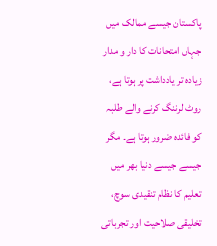پاکستان جیسے ممالک میں جہاں امتحانات کا دار و مدار زیادہ تر یادداشت پر ہوتا ہے، روٹ لرننگ کرنے والے طلبہ کو فائدہ ضرور ہوتا ہے۔ مگر جیسے جیسے دنیا بھر میں تعلیم کا نظام تنقیدی سوچ، تخلیقی صلاحیت اور تجرباتی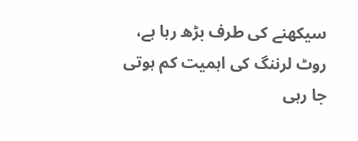سیکھنے کی طرف بڑھ رہا ہے، روٹ لرننگ کی اہمیت کم ہوتی جا رہی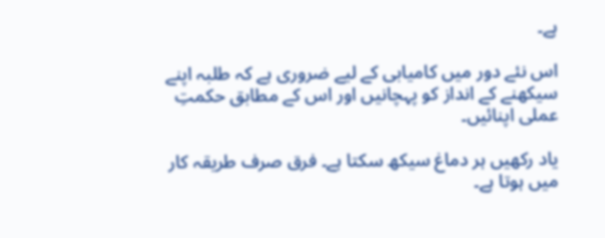ہے۔

اس نئے دور میں کامیابی کے لیے ضروری ہے کہ طلبہ اپنے سیکھنے کے انداز کو پہچانیں اور اس کے مطابق حکمتِ عملی اپنائیں۔

یاد رکھیں ہر دماغ سیکھ سکتا ہے۔ فرق صرف طریقہ کار میں ہوتا ہے۔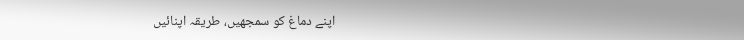اپنے دماغ کو سمجھیں، طریقہ اپنائیں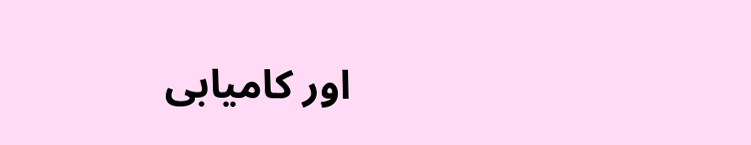اور کامیابی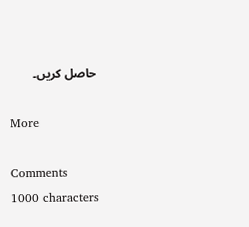حاصل کریں۔

More

Comments
1000 characters